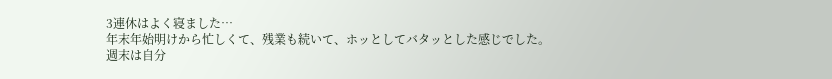3連休はよく寝ました…
年末年始明けから忙しくて、残業も続いて、ホッとしてバタッとした感じでした。
週末は自分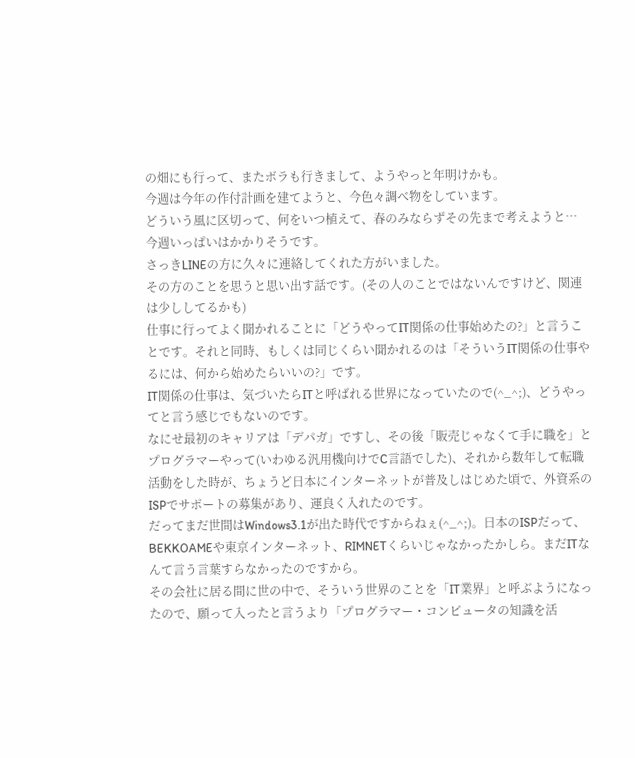の畑にも行って、またボラも行きまして、ようやっと年明けかも。
今週は今年の作付計画を建てようと、今色々調べ物をしています。
どういう風に区切って、何をいつ植えて、春のみならずその先まで考えようと…
今週いっぱいはかかりそうです。
さっきLINEの方に久々に連絡してくれた方がいました。
その方のことを思うと思い出す話です。(その人のことではないんですけど、関連は少ししてるかも)
仕事に行ってよく聞かれることに「どうやってIT関係の仕事始めたの?」と言うことです。それと同時、もしくは同じくらい聞かれるのは「そういうIT関係の仕事やるには、何から始めたらいいの?」です。
IT関係の仕事は、気づいたらITと呼ばれる世界になっていたので(^_^;)、どうやってと言う感じでもないのです。
なにせ最初のキャリアは「デパガ」ですし、その後「販売じゃなくて手に職を」とプログラマーやって(いわゆる汎用機向けでC言語でした)、それから数年して転職活動をした時が、ちょうど日本にインターネットが普及しはじめた頃で、外資系のISPでサポートの募集があり、運良く入れたのです。
だってまだ世間はWindows3.1が出た時代ですからねぇ(^_^;)。日本のISPだって、BEKKOAMEや東京インターネット、RIMNETくらいじゃなかったかしら。まだITなんて言う言葉すらなかったのですから。
その会社に居る間に世の中で、そういう世界のことを「IT業界」と呼ぶようになったので、願って入ったと言うより「プログラマー・コンピュータの知識を活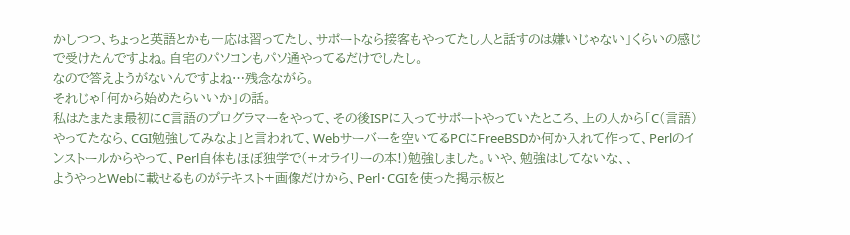かしつつ、ちょっと英語とかも一応は習ってたし、サポートなら接客もやってたし人と話すのは嫌いじゃない」くらいの感じで受けたんですよね。自宅のパソコンもパソ通やってるだけでしたし。
なので答えようがないんですよね…残念ながら。
それじゃ「何から始めたらいいか」の話。
私はたまたま最初にC言語のプログラマーをやって、その後ISPに入ってサポートやっていたところ、上の人から「C(言語)やってたなら、CGI勉強してみなよ」と言われて、Webサーバーを空いてるPCにFreeBSDか何か入れて作って、Perlのインストールからやって、Perl自体もほぼ独学で(+オライリーの本!)勉強しました。いや、勉強はしてないな、、
ようやっとWebに載せるものがテキスト+画像だけから、Perl・CGIを使った掲示板と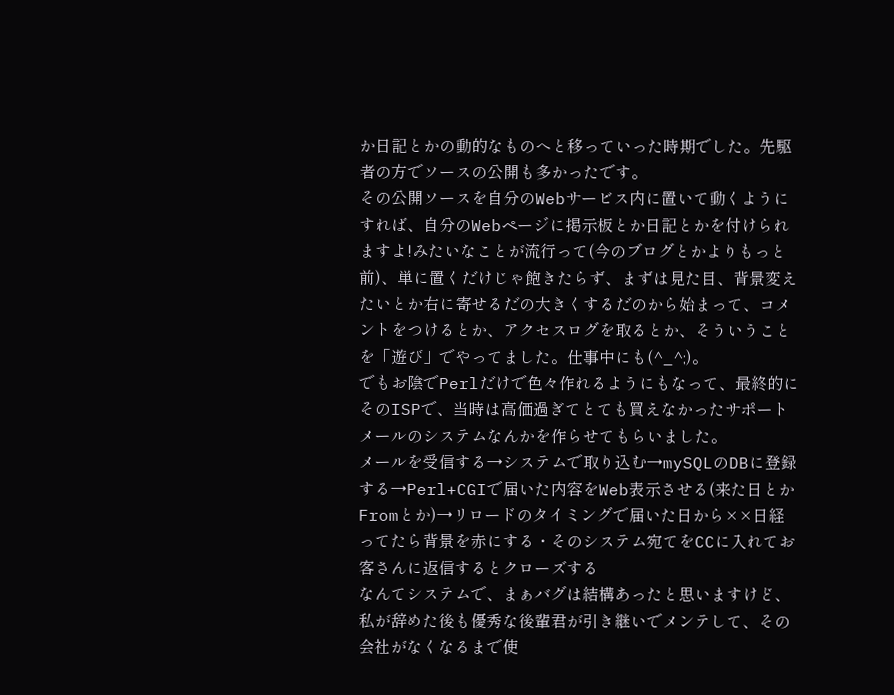か日記とかの動的なものへと移っていった時期でした。先駆者の方でソースの公開も多かったです。
その公開ソースを自分のWebサービス内に置いて動くようにすれば、自分のWebページに掲示板とか日記とかを付けられますよ!みたいなことが流行って(今のブログとかよりもっと前)、単に置くだけじゃ飽きたらず、まずは見た目、背景変えたいとか右に寄せるだの大きくするだのから始まって、コメントをつけるとか、アクセスログを取るとか、そういうことを「遊び」でやってました。仕事中にも(^_^;)。
でもお陰でPerlだけで色々作れるようにもなって、最終的にそのISPで、当時は高価過ぎてとても買えなかったサポートメールのシステムなんかを作らせてもらいました。
メールを受信する→システムで取り込む→mySQLのDBに登録する→Perl+CGIで届いた内容をWeb表示させる(来た日とかFromとか)→リロードのタイミングで届いた日から××日経ってたら背景を赤にする・そのシステム宛てをCCに入れてお客さんに返信するとクローズする
なんてシステムで、まぁバグは結構あったと思いますけど、私が辞めた後も優秀な後輩君が引き継いでメンテして、その会社がなくなるまで使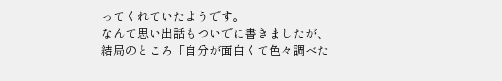ってくれていたようです。
なんて思い出話もついでに書きましたが、結局のところ「自分が面白くて色々調べた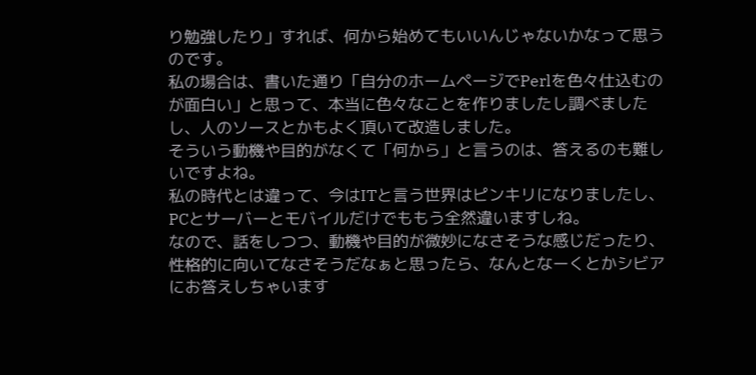り勉強したり」すれば、何から始めてもいいんじゃないかなって思うのです。
私の場合は、書いた通り「自分のホームページでPerlを色々仕込むのが面白い」と思って、本当に色々なことを作りましたし調べましたし、人のソースとかもよく頂いて改造しました。
そういう動機や目的がなくて「何から」と言うのは、答えるのも難しいですよね。
私の時代とは違って、今はITと言う世界はピンキリになりましたし、PCとサーバーとモバイルだけでももう全然違いますしね。
なので、話をしつつ、動機や目的が微妙になさそうな感じだったり、性格的に向いてなさそうだなぁと思ったら、なんとなーくとかシビアにお答えしちゃいます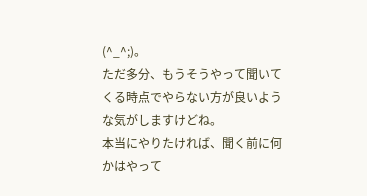(^_^;)。
ただ多分、もうそうやって聞いてくる時点でやらない方が良いような気がしますけどね。
本当にやりたければ、聞く前に何かはやって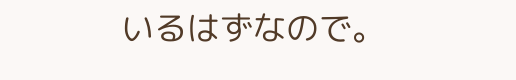いるはずなので。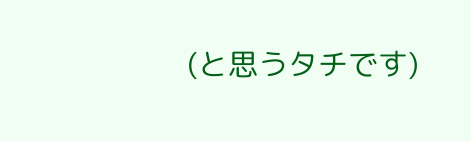(と思うタチです)